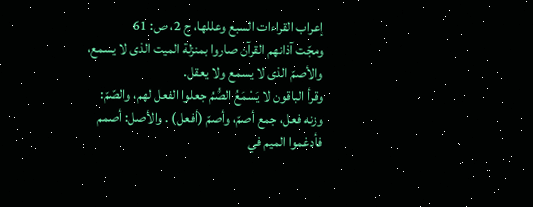إعراب القراءات السبع وعللها، ج 2، ص: 61
ومجّت آذانهم القرآن صاروا بمنزلة الميت الذى لا يسمع، والأصمّ الذى لا يسمع ولا يعقل.
وقرأ الباقون لا يَسْمَعُ الصُّمُ جعلوا الفعل لهم، والصّمّ: وزنه فعل، جمع أصمّ، وأصمّ (أفعل) . والأصل: أصمم فأدغموا الميم في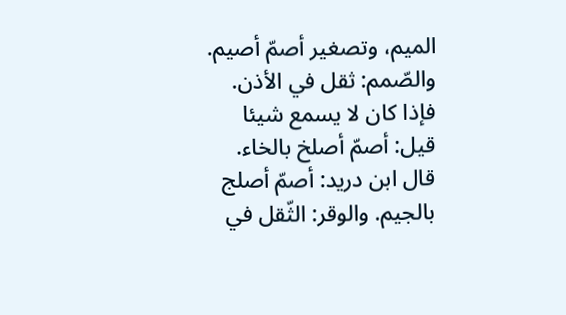الميم، وتصغير أصمّ أصيم. والصّمم: ثقل في الأذن. فإذا كان لا يسمع شيئا قيل: أصمّ أصلخ بالخاء. قال ابن دريد: أصمّ أصلج بالجيم. والوقر: الثّقل في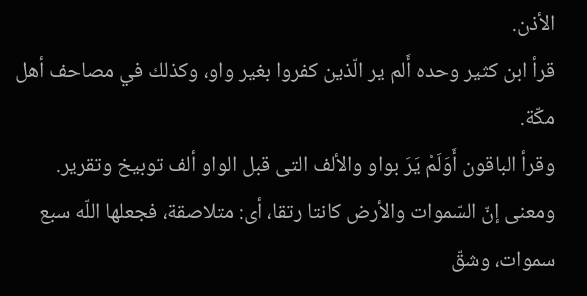الأذن.
قرأ ابن كثير وحده أَلم ير الّذين كفروا بغير واو، وكذلك في مصاحف أهل مكّة.
وقرأ الباقون أَوَلَمْ يَرَ بواو والألف التى قبل الواو ألف توبيخ وتقرير. ومعنى إنّ السّموات والأرض كانتا رتقا، أى: متلاصقة، فجعلها اللّه سبع سموات، وشقّ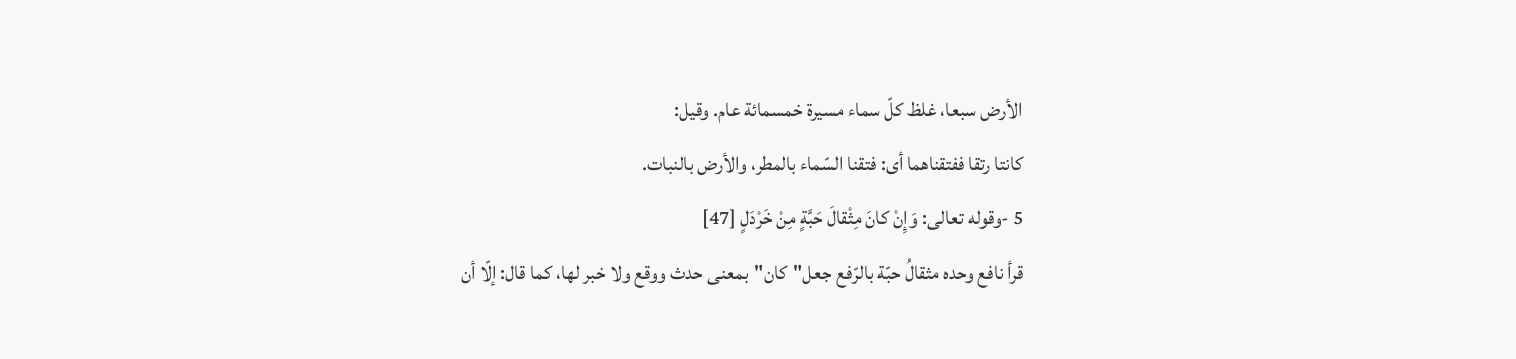الأرض سبعا، غلظ كلّ سماء مسيرة خمسمائة عام. وقيل:
كانتا رتقا ففتقناهما أى: فتقنا السّماء بالمطر، والأرض بالنبات.
5 -وقوله تعالى: وَإِنْ كانَ مِثْقالَ حَبَّةٍ مِنْ خَرْدَلٍ [47]
قرأ نافع وحده مثقالُ حبّة بالرّفع جعل"كان"بمعنى حدث ووقع ولا خبر لها، كما قال: إلّا أن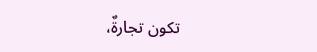تكون تجارةٌ،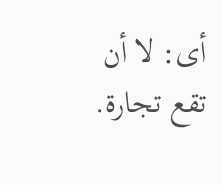أى: لا أن تقع تجارة.